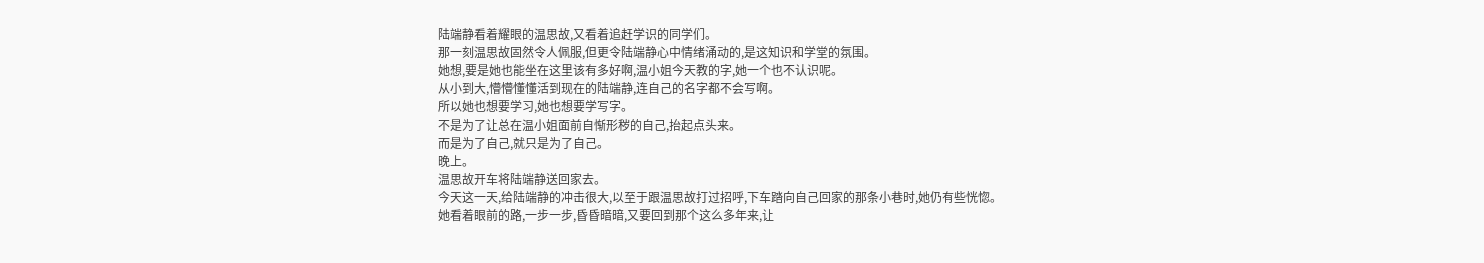陆端静看着耀眼的温思故,又看着追赶学识的同学们。
那一刻温思故固然令人佩服,但更令陆端静心中情绪涌动的,是这知识和学堂的氛围。
她想,要是她也能坐在这里该有多好啊,温小姐今天教的字,她一个也不认识呢。
从小到大,懵懵懂懂活到现在的陆端静,连自己的名字都不会写啊。
所以她也想要学习,她也想要学写字。
不是为了让总在温小姐面前自惭形秽的自己,抬起点头来。
而是为了自己,就只是为了自己。
晚上。
温思故开车将陆端静送回家去。
今天这一天,给陆端静的冲击很大,以至于跟温思故打过招呼,下车踏向自己回家的那条小巷时,她仍有些恍惚。
她看着眼前的路,一步一步,昏昏暗暗,又要回到那个这么多年来,让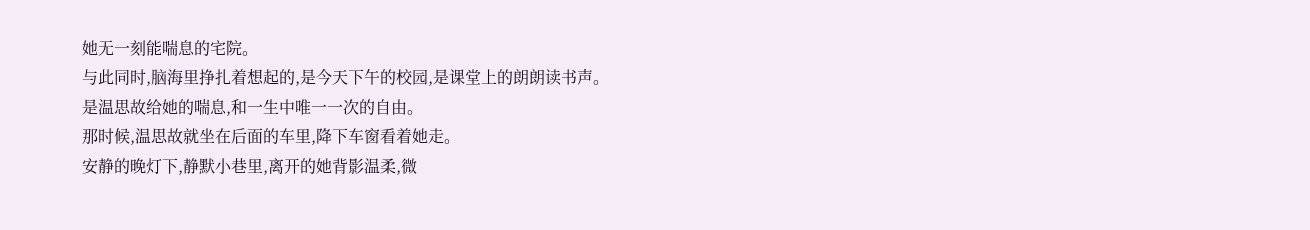她无一刻能喘息的宅院。
与此同时,脑海里挣扎着想起的,是今天下午的校园,是课堂上的朗朗读书声。
是温思故给她的喘息,和一生中唯一一次的自由。
那时候,温思故就坐在后面的车里,降下车窗看着她走。
安静的晚灯下,静默小巷里,离开的她背影温柔,微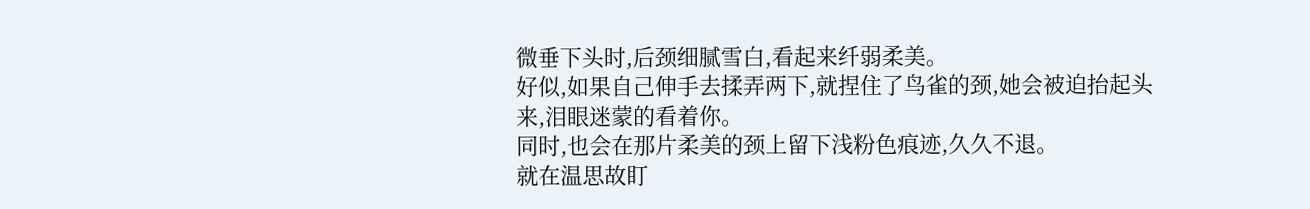微垂下头时,后颈细腻雪白,看起来纤弱柔美。
好似,如果自己伸手去揉弄两下,就捏住了鸟雀的颈,她会被迫抬起头来,泪眼迷蒙的看着你。
同时,也会在那片柔美的颈上留下浅粉色痕迹,久久不退。
就在温思故盯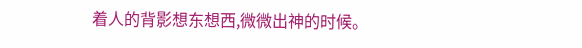着人的背影想东想西,微微出神的时候。